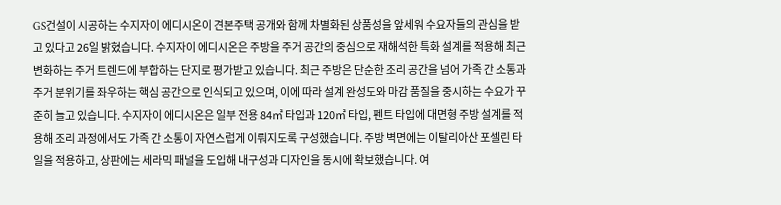GS건설이 시공하는 수지자이 에디시온이 견본주택 공개와 함께 차별화된 상품성을 앞세워 수요자들의 관심을 받고 있다고 26일 밝혔습니다. 수지자이 에디시온은 주방을 주거 공간의 중심으로 재해석한 특화 설계를 적용해 최근 변화하는 주거 트렌드에 부합하는 단지로 평가받고 있습니다. 최근 주방은 단순한 조리 공간을 넘어 가족 간 소통과 주거 분위기를 좌우하는 핵심 공간으로 인식되고 있으며, 이에 따라 설계 완성도와 마감 품질을 중시하는 수요가 꾸준히 늘고 있습니다. 수지자이 에디시온은 일부 전용 84㎡ 타입과 120㎡ 타입, 펜트 타입에 대면형 주방 설계를 적용해 조리 과정에서도 가족 간 소통이 자연스럽게 이뤄지도록 구성했습니다. 주방 벽면에는 이탈리아산 포셀린 타일을 적용하고, 상판에는 세라믹 패널을 도입해 내구성과 디자인을 동시에 확보했습니다. 여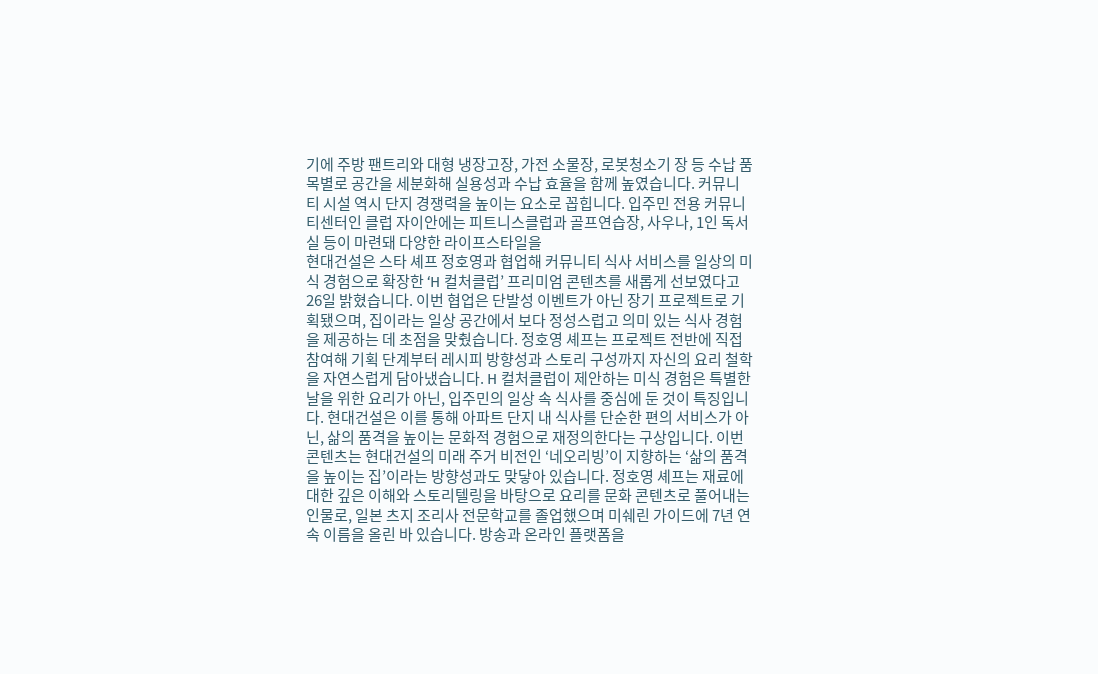기에 주방 팬트리와 대형 냉장고장, 가전 소물장, 로봇청소기 장 등 수납 품목별로 공간을 세분화해 실용성과 수납 효율을 함께 높였습니다. 커뮤니티 시설 역시 단지 경쟁력을 높이는 요소로 꼽힙니다. 입주민 전용 커뮤니티센터인 클럽 자이안에는 피트니스클럽과 골프연습장, 사우나, 1인 독서실 등이 마련돼 다양한 라이프스타일을
현대건설은 스타 셰프 정호영과 협업해 커뮤니티 식사 서비스를 일상의 미식 경험으로 확장한 ‘H 컬처클럽’ 프리미엄 콘텐츠를 새롭게 선보였다고 26일 밝혔습니다. 이번 협업은 단발성 이벤트가 아닌 장기 프로젝트로 기획됐으며, 집이라는 일상 공간에서 보다 정성스럽고 의미 있는 식사 경험을 제공하는 데 초점을 맞췄습니다. 정호영 셰프는 프로젝트 전반에 직접 참여해 기획 단계부터 레시피 방향성과 스토리 구성까지 자신의 요리 철학을 자연스럽게 담아냈습니다. H 컬처클럽이 제안하는 미식 경험은 특별한 날을 위한 요리가 아닌, 입주민의 일상 속 식사를 중심에 둔 것이 특징입니다. 현대건설은 이를 통해 아파트 단지 내 식사를 단순한 편의 서비스가 아닌, 삶의 품격을 높이는 문화적 경험으로 재정의한다는 구상입니다. 이번 콘텐츠는 현대건설의 미래 주거 비전인 ‘네오리빙’이 지향하는 ‘삶의 품격을 높이는 집’이라는 방향성과도 맞닿아 있습니다. 정호영 셰프는 재료에 대한 깊은 이해와 스토리텔링을 바탕으로 요리를 문화 콘텐츠로 풀어내는 인물로, 일본 츠지 조리사 전문학교를 졸업했으며 미쉐린 가이드에 7년 연속 이름을 올린 바 있습니다. 방송과 온라인 플랫폼을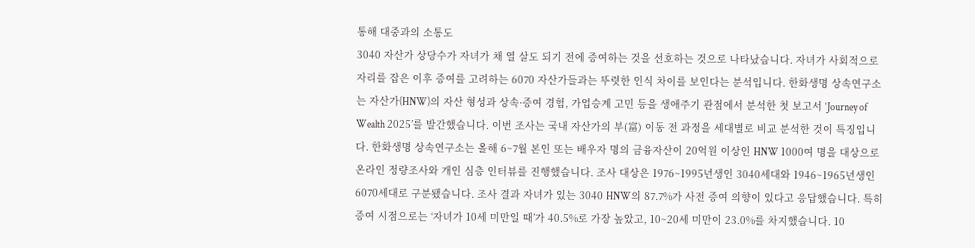통해 대중과의 소통도
3040 자산가 상당수가 자녀가 채 열 살도 되기 전에 증여하는 것을 선호하는 것으로 나타났습니다. 자녀가 사회적으로 자리를 잡은 이후 증여를 고려하는 6070 자산가들과는 뚜렷한 인식 차이를 보인다는 분석입니다. 한화생명 상속연구소는 자산가(HNW)의 자산 형성과 상속·증여 경험, 가업승계 고민 등을 생애주기 관점에서 분석한 첫 보고서 ‘Journey of Wealth 2025’를 발간했습니다. 이번 조사는 국내 자산가의 부(富) 이동 전 과정을 세대별로 비교 분석한 것이 특징입니다. 한화생명 상속연구소는 올해 6~7월 본인 또는 배우자 명의 금융자산이 20억원 이상인 HNW 1000여 명을 대상으로 온라인 정량조사와 개인 심층 인터뷰를 진행했습니다. 조사 대상은 1976~1995년생인 3040세대와 1946~1965년생인 6070세대로 구분됐습니다. 조사 결과 자녀가 있는 3040 HNW의 87.7%가 사전 증여 의향이 있다고 응답했습니다. 특히 증여 시점으로는 ‘자녀가 10세 미만일 때’가 40.5%로 가장 높았고, 10~20세 미만이 23.0%를 차지했습니다. 10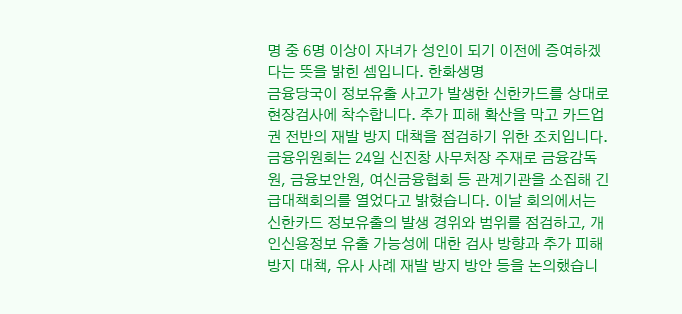명 중 6명 이상이 자녀가 성인이 되기 이전에 증여하겠다는 뜻을 밝힌 셈입니다. 한화생명
금융당국이 정보유출 사고가 발생한 신한카드를 상대로 현장검사에 착수합니다. 추가 피해 확산을 막고 카드업권 전반의 재발 방지 대책을 점검하기 위한 조치입니다. 금융위원회는 24일 신진창 사무처장 주재로 금융감독원, 금융보안원, 여신금융협회 등 관계기관을 소집해 긴급대책회의를 열었다고 밝혔습니다. 이날 회의에서는 신한카드 정보유출의 발생 경위와 범위를 점검하고, 개인신용정보 유출 가능성에 대한 검사 방향과 추가 피해 방지 대책, 유사 사례 재발 방지 방안 등을 논의했습니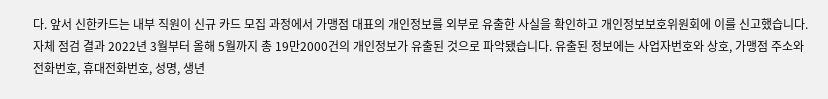다. 앞서 신한카드는 내부 직원이 신규 카드 모집 과정에서 가맹점 대표의 개인정보를 외부로 유출한 사실을 확인하고 개인정보보호위원회에 이를 신고했습니다. 자체 점검 결과 2022년 3월부터 올해 5월까지 총 19만2000건의 개인정보가 유출된 것으로 파악됐습니다. 유출된 정보에는 사업자번호와 상호, 가맹점 주소와 전화번호, 휴대전화번호, 성명, 생년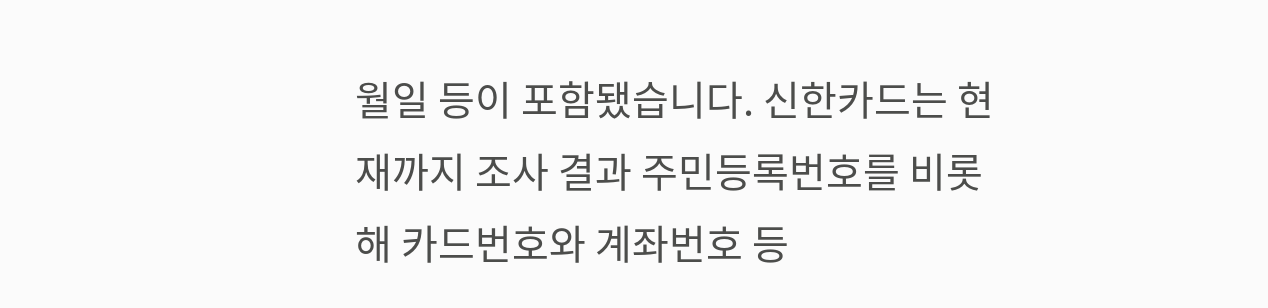월일 등이 포함됐습니다. 신한카드는 현재까지 조사 결과 주민등록번호를 비롯해 카드번호와 계좌번호 등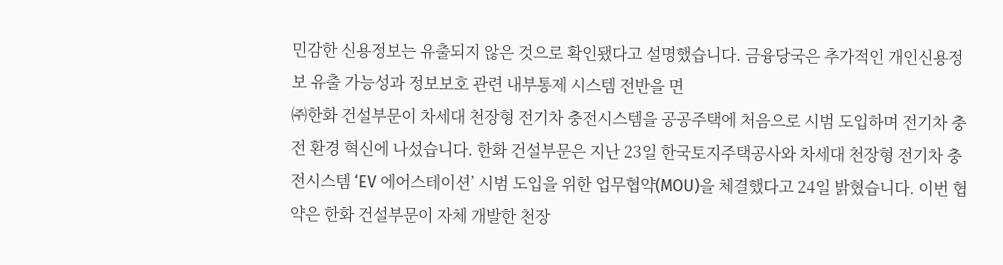민감한 신용정보는 유출되지 않은 것으로 확인됐다고 설명했습니다. 금융당국은 추가적인 개인신용정보 유출 가능성과 정보보호 관련 내부통제 시스템 전반을 면
㈜한화 건설부문이 차세대 천장형 전기차 충전시스템을 공공주택에 처음으로 시범 도입하며 전기차 충전 환경 혁신에 나섰습니다. 한화 건설부문은 지난 23일 한국토지주택공사와 차세대 천장형 전기차 충전시스템 ‘EV 에어스테이션’ 시범 도입을 위한 업무협약(MOU)을 체결했다고 24일 밝혔습니다. 이번 협약은 한화 건설부문이 자체 개발한 천장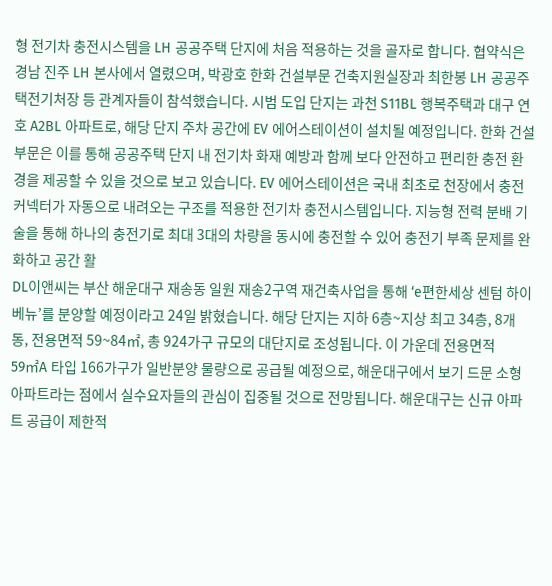형 전기차 충전시스템을 LH 공공주택 단지에 처음 적용하는 것을 골자로 합니다. 협약식은 경남 진주 LH 본사에서 열렸으며, 박광호 한화 건설부문 건축지원실장과 최한봉 LH 공공주택전기처장 등 관계자들이 참석했습니다. 시범 도입 단지는 과천 S11BL 행복주택과 대구 연호 A2BL 아파트로, 해당 단지 주차 공간에 EV 에어스테이션이 설치될 예정입니다. 한화 건설부문은 이를 통해 공공주택 단지 내 전기차 화재 예방과 함께 보다 안전하고 편리한 충전 환경을 제공할 수 있을 것으로 보고 있습니다. EV 에어스테이션은 국내 최초로 천장에서 충전 커넥터가 자동으로 내려오는 구조를 적용한 전기차 충전시스템입니다. 지능형 전력 분배 기술을 통해 하나의 충전기로 최대 3대의 차량을 동시에 충전할 수 있어 충전기 부족 문제를 완화하고 공간 활
DL이앤씨는 부산 해운대구 재송동 일원 재송2구역 재건축사업을 통해 ‘e편한세상 센텀 하이베뉴’를 분양할 예정이라고 24일 밝혔습니다. 해당 단지는 지하 6층~지상 최고 34층, 8개 동, 전용면적 59~84㎡, 총 924가구 규모의 대단지로 조성됩니다. 이 가운데 전용면적 59㎡A 타입 166가구가 일반분양 물량으로 공급될 예정으로, 해운대구에서 보기 드문 소형 아파트라는 점에서 실수요자들의 관심이 집중될 것으로 전망됩니다. 해운대구는 신규 아파트 공급이 제한적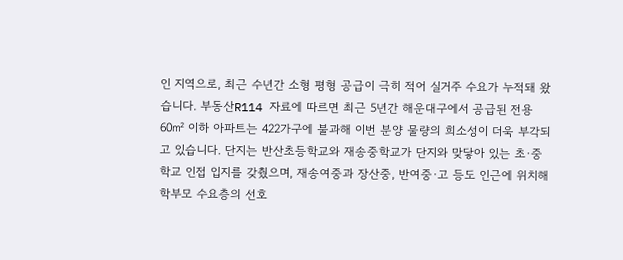인 지역으로, 최근 수년간 소형 평형 공급이 극히 적어 실거주 수요가 누적돼 왔습니다. 부동산R114 자료에 따르면 최근 5년간 해운대구에서 공급된 전용 60㎡ 이하 아파트는 422가구에 불과해 이번 분양 물량의 희소성이 더욱 부각되고 있습니다. 단지는 반산초등학교와 재송중학교가 단지와 맞닿아 있는 초·중학교 인접 입지를 갖췄으며, 재송여중과 장산중, 반여중·고 등도 인근에 위치해 학부모 수요층의 선호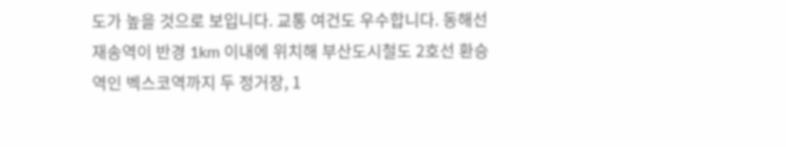도가 높을 것으로 보입니다. 교통 여건도 우수합니다. 동해선 재송역이 반경 1km 이내에 위치해 부산도시철도 2호선 환승역인 벡스코역까지 두 정거장, 1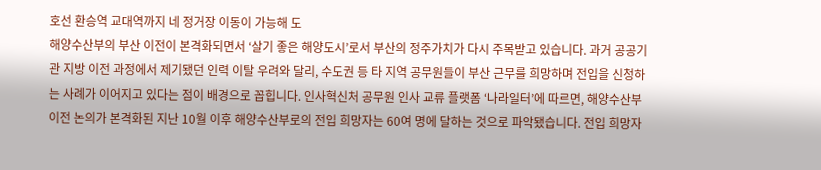호선 환승역 교대역까지 네 정거장 이동이 가능해 도
해양수산부의 부산 이전이 본격화되면서 ‘살기 좋은 해양도시’로서 부산의 정주가치가 다시 주목받고 있습니다. 과거 공공기관 지방 이전 과정에서 제기됐던 인력 이탈 우려와 달리, 수도권 등 타 지역 공무원들이 부산 근무를 희망하며 전입을 신청하는 사례가 이어지고 있다는 점이 배경으로 꼽힙니다. 인사혁신처 공무원 인사 교류 플랫폼 ‘나라일터’에 따르면, 해양수산부 이전 논의가 본격화된 지난 10월 이후 해양수산부로의 전입 희망자는 60여 명에 달하는 것으로 파악됐습니다. 전입 희망자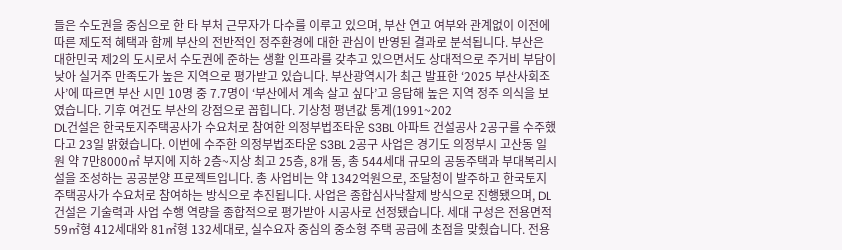들은 수도권을 중심으로 한 타 부처 근무자가 다수를 이루고 있으며, 부산 연고 여부와 관계없이 이전에 따른 제도적 혜택과 함께 부산의 전반적인 정주환경에 대한 관심이 반영된 결과로 분석됩니다. 부산은 대한민국 제2의 도시로서 수도권에 준하는 생활 인프라를 갖추고 있으면서도 상대적으로 주거비 부담이 낮아 실거주 만족도가 높은 지역으로 평가받고 있습니다. 부산광역시가 최근 발표한 ‘2025 부산사회조사’에 따르면 부산 시민 10명 중 7.7명이 ‘부산에서 계속 살고 싶다’고 응답해 높은 지역 정주 의식을 보였습니다. 기후 여건도 부산의 강점으로 꼽힙니다. 기상청 평년값 통계(1991~202
DL건설은 한국토지주택공사가 수요처로 참여한 의정부법조타운 S3BL 아파트 건설공사 2공구를 수주했다고 23일 밝혔습니다. 이번에 수주한 의정부법조타운 S3BL 2공구 사업은 경기도 의정부시 고산동 일원 약 7만8000㎡ 부지에 지하 2층~지상 최고 25층, 8개 동, 총 544세대 규모의 공동주택과 부대복리시설을 조성하는 공공분양 프로젝트입니다. 총 사업비는 약 1342억원으로, 조달청이 발주하고 한국토지주택공사가 수요처로 참여하는 방식으로 추진됩니다. 사업은 종합심사낙찰제 방식으로 진행됐으며, DL건설은 기술력과 사업 수행 역량을 종합적으로 평가받아 시공사로 선정됐습니다. 세대 구성은 전용면적 59㎡형 412세대와 81㎡형 132세대로, 실수요자 중심의 중소형 주택 공급에 초점을 맞췄습니다. 전용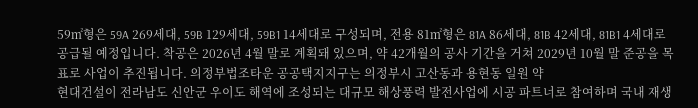59㎡형은 59A 269세대, 59B 129세대, 59B1 14세대로 구성되며, 전용 81㎡형은 81A 86세대, 81B 42세대, 81B1 4세대로 공급될 예정입니다. 착공은 2026년 4월 말로 계획돼 있으며, 약 42개월의 공사 기간을 거쳐 2029년 10월 말 준공을 목표로 사업이 추진됩니다. 의정부법조타운 공공택지지구는 의정부시 고산동과 용현동 일원 약
현대건설이 전라남도 신안군 우이도 해역에 조성되는 대규모 해상풍력 발전사업에 시공 파트너로 참여하며 국내 재생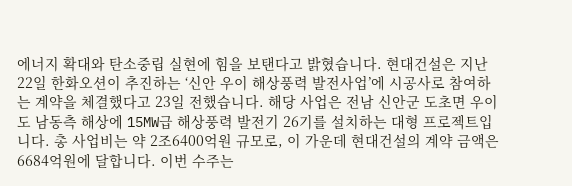에너지 확대와 탄소중립 실현에 힘을 보탠다고 밝혔습니다. 현대건설은 지난 22일 한화오션이 추진하는 ‘신안 우이 해상풍력 발전사업’에 시공사로 참여하는 계약을 체결했다고 23일 전했습니다. 해당 사업은 전남 신안군 도초면 우이도 남동측 해상에 15MW급 해상풍력 발전기 26기를 설치하는 대형 프로젝트입니다. 총 사업비는 약 2조6400억원 규모로, 이 가운데 현대건설의 계약 금액은 6684억원에 달합니다. 이번 수주는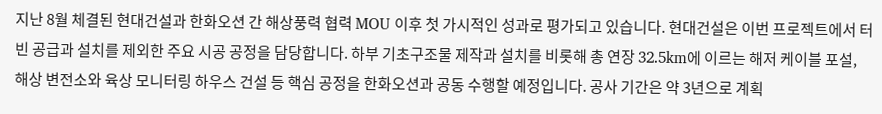지난 8월 체결된 현대건설과 한화오션 간 해상풍력 협력 MOU 이후 첫 가시적인 성과로 평가되고 있습니다. 현대건설은 이번 프로젝트에서 터빈 공급과 설치를 제외한 주요 시공 공정을 담당합니다. 하부 기초구조물 제작과 설치를 비롯해 총 연장 32.5km에 이르는 해저 케이블 포설, 해상 변전소와 육상 모니터링 하우스 건설 등 핵심 공정을 한화오션과 공동 수행할 예정입니다. 공사 기간은 약 3년으로 계획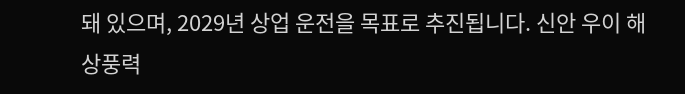돼 있으며, 2029년 상업 운전을 목표로 추진됩니다. 신안 우이 해상풍력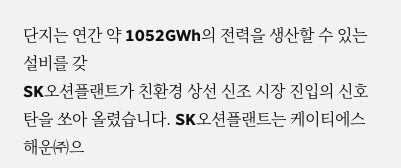단지는 연간 약 1052GWh의 전력을 생산할 수 있는 설비를 갖
SK오션플랜트가 친환경 상선 신조 시장 진입의 신호탄을 쏘아 올렸습니다. SK오션플랜트는 케이티에스해운㈜으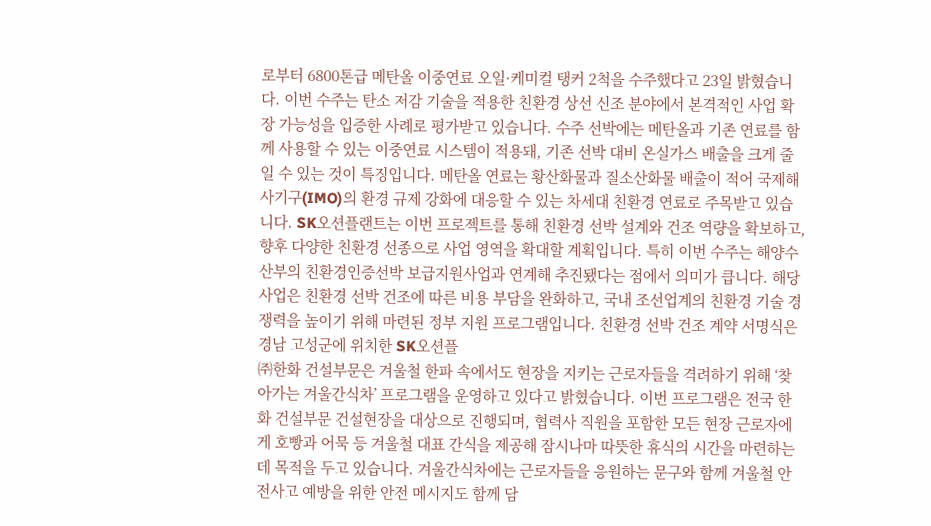로부터 6800톤급 메탄올 이중연료 오일·케미컬 탱커 2척을 수주했다고 23일 밝혔습니다. 이번 수주는 탄소 저감 기술을 적용한 친환경 상선 신조 분야에서 본격적인 사업 확장 가능성을 입증한 사례로 평가받고 있습니다. 수주 선박에는 메탄올과 기존 연료를 함께 사용할 수 있는 이중연료 시스템이 적용돼, 기존 선박 대비 온실가스 배출을 크게 줄일 수 있는 것이 특징입니다. 메탄올 연료는 황산화물과 질소산화물 배출이 적어 국제해사기구(IMO)의 환경 규제 강화에 대응할 수 있는 차세대 친환경 연료로 주목받고 있습니다. SK오션플랜트는 이번 프로젝트를 통해 친환경 선박 설계와 건조 역량을 확보하고, 향후 다양한 친환경 선종으로 사업 영역을 확대할 계획입니다. 특히 이번 수주는 해양수산부의 친환경인증선박 보급지원사업과 연계해 추진됐다는 점에서 의미가 큽니다. 해당 사업은 친환경 선박 건조에 따른 비용 부담을 완화하고, 국내 조선업계의 친환경 기술 경쟁력을 높이기 위해 마련된 정부 지원 프로그램입니다. 친환경 선박 건조 계약 서명식은 경남 고성군에 위치한 SK오션플
㈜한화 건설부문은 겨울철 한파 속에서도 현장을 지키는 근로자들을 격려하기 위해 ‘찾아가는 겨울간식차’ 프로그램을 운영하고 있다고 밝혔습니다. 이번 프로그램은 전국 한화 건설부문 건설현장을 대상으로 진행되며, 협력사 직원을 포함한 모든 현장 근로자에게 호빵과 어묵 등 겨울철 대표 간식을 제공해 잠시나마 따뜻한 휴식의 시간을 마련하는 데 목적을 두고 있습니다. 겨울간식차에는 근로자들을 응원하는 문구와 함께 겨울철 안전사고 예방을 위한 안전 메시지도 함께 담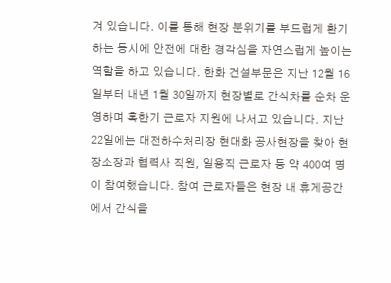겨 있습니다. 이를 통해 현장 분위기를 부드럽게 환기하는 동시에 안전에 대한 경각심을 자연스럽게 높이는 역할을 하고 있습니다. 한화 건설부문은 지난 12월 16일부터 내년 1월 30일까지 현장별로 간식차를 순차 운영하며 혹한기 근로자 지원에 나서고 있습니다. 지난 22일에는 대전하수처리장 현대화 공사현장을 찾아 현장소장과 협력사 직원, 일용직 근로자 등 약 400여 명이 참여했습니다. 참여 근로자들은 현장 내 휴게공간에서 간식을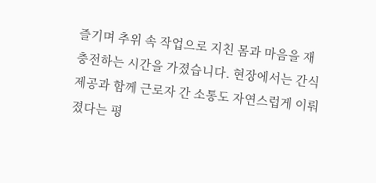즐기며 추위 속 작업으로 지친 몸과 마음을 재충전하는 시간을 가졌습니다. 현장에서는 간식 제공과 함께 근로자 간 소통도 자연스럽게 이뤄졌다는 평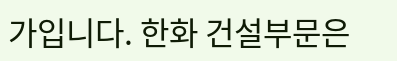가입니다. 한화 건설부문은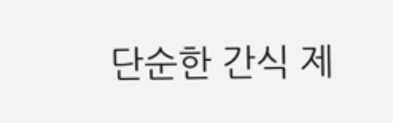단순한 간식 제